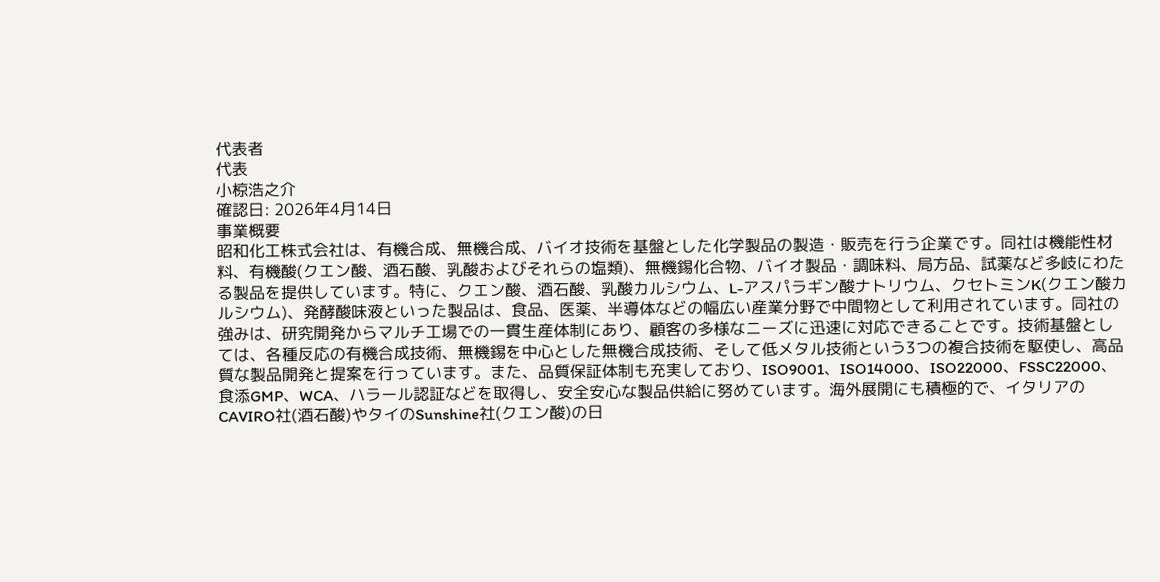代表者
代表
小椋浩之介
確認日: 2026年4月14日
事業概要
昭和化工株式会社は、有機合成、無機合成、バイオ技術を基盤とした化学製品の製造・販売を行う企業です。同社は機能性材料、有機酸(クエン酸、酒石酸、乳酸およびそれらの塩類)、無機錫化合物、バイオ製品・調味料、局方品、試薬など多岐にわたる製品を提供しています。特に、クエン酸、酒石酸、乳酸カルシウム、L-アスパラギン酸ナトリウム、クセトミンK(クエン酸カルシウム)、発酵酸味液といった製品は、食品、医薬、半導体などの幅広い産業分野で中間物として利用されています。同社の強みは、研究開発からマルチ工場での一貫生産体制にあり、顧客の多様なニーズに迅速に対応できることです。技術基盤としては、各種反応の有機合成技術、無機錫を中心とした無機合成技術、そして低メタル技術という3つの複合技術を駆使し、高品質な製品開発と提案を行っています。また、品質保証体制も充実しており、ISO9001、ISO14000、ISO22000、FSSC22000、食添GMP、WCA、ハラール認証などを取得し、安全安心な製品供給に努めています。海外展開にも積極的で、イタリアのCAVIRO社(酒石酸)やタイのSunshine社(クエン酸)の日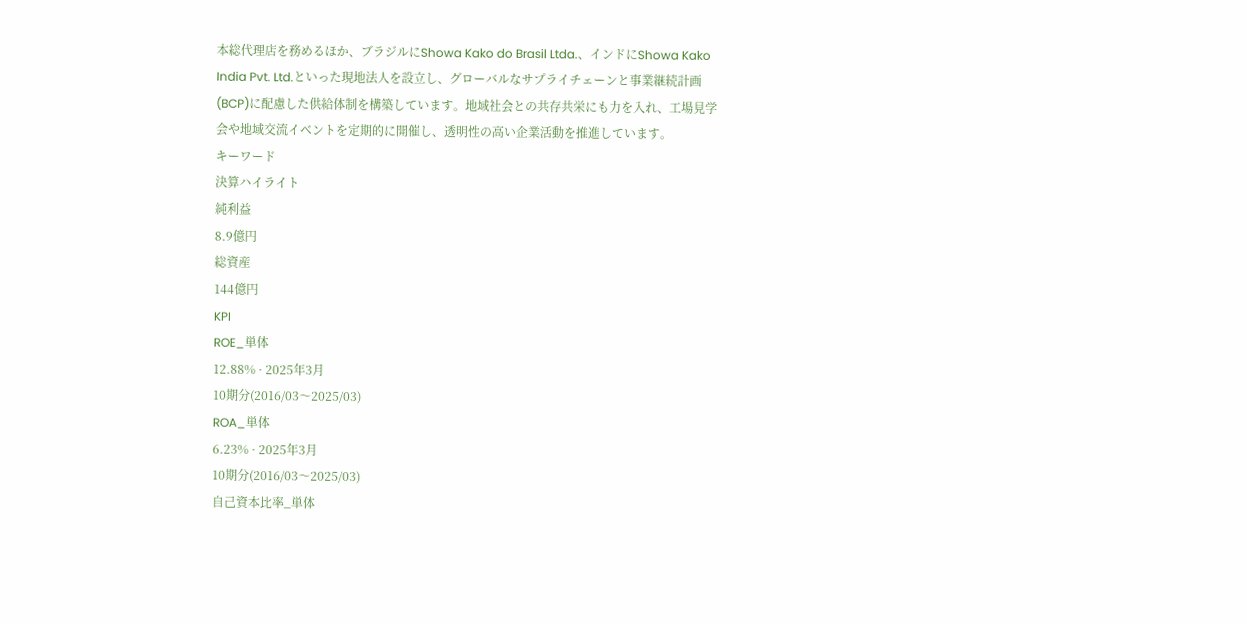本総代理店を務めるほか、ブラジルにShowa Kako do Brasil Ltda.、インドにShowa Kako India Pvt. Ltd.といった現地法人を設立し、グローバルなサプライチェーンと事業継続計画(BCP)に配慮した供給体制を構築しています。地域社会との共存共栄にも力を入れ、工場見学会や地域交流イベントを定期的に開催し、透明性の高い企業活動を推進しています。
キーワード
決算ハイライト
純利益
8.9億円
総資産
144億円
KPI
ROE_単体
12.88% · 2025年3月
10期分(2016/03〜2025/03)
ROA_単体
6.23% · 2025年3月
10期分(2016/03〜2025/03)
自己資本比率_単体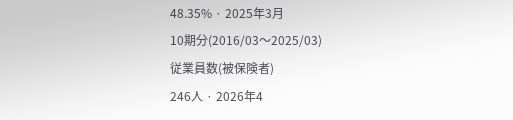48.35% · 2025年3月
10期分(2016/03〜2025/03)
従業員数(被保険者)
246人 · 2026年4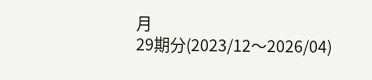月
29期分(2023/12〜2026/04)